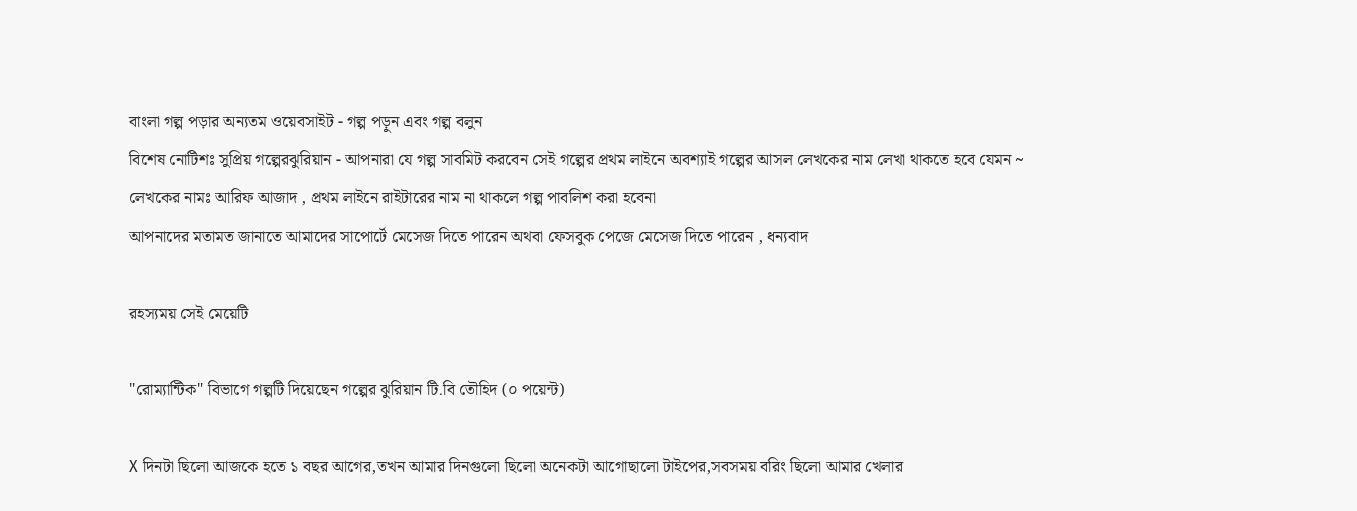বাংলা গল্প পড়ার অন্যতম ওয়েবসাইট - গল্প পড়ুন এবং গল্প বলুন
বিশেষ নোটিশঃ সুপ্রিয় গল্পেরঝুরিয়ান - আপনারা যে গল্প সাবমিট করবেন সেই গল্পের প্রথম লাইনে অবশ্যাই গল্পের আসল লেখকের নাম লেখা থাকতে হবে যেমন ~ লেখকের নামঃ আরিফ আজাদ , প্রথম লাইনে রাইটারের নাম না থাকলে গল্প পাবলিশ করা হবেনা
আপনাদের মতামত জানাতে আমাদের সাপোর্টে মেসেজ দিতে পারেন অথবা ফেসবুক পেজে মেসেজ দিতে পারেন , ধন্যবাদ

রহস্যময় সেই মেয়েটি

"রোম্যান্টিক" বিভাগে গল্পটি দিয়েছেন গল্পের ঝুরিয়ান টি.বি তৌহিদ (০ পয়েন্ট)

X দিনটা ছিলো আজকে হতে ১ বছর আগের,তখন আমার দিনগুলো ছিলো অনেকটা আগোছালো টাইপের,সবসময় বরিং ছিলো আমার খেলার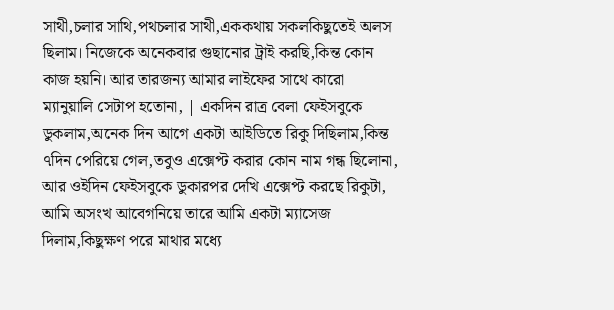সাথী,চলার সাথি,পথচলার সাথী,এককথায় সকলকিছুতেই অলস ছিলাম। নিজেকে অনেকবার গুছানোর ট্রাই করছি,কিন্ত কোন কাজ হয়নি। আর তারজন্য আমার লাইফের সাথে কারো ম্যানুয়ালি সেটাপ হতোনা, | একদিন রাত্র বেলা ফেইসবুকে ডুকলাম,অনেক দিন আগে একটা আইডিতে রিকু দিছিলাম,কিন্ত ৭দিন পেরিয়ে গেল,তবুও এক্সেপ্ট করার কোন নাম গন্ধ ছিলোনা, আর ওইদিন ফেইসবুকে ডুকারপর দেখি এক্সেপ্ট করছে রিকুটা, আমি অসংখ আবেগনিয়ে তারে আমি একটা ম্যাসেজ দিলাম,কিছুক্ষণ পরে মাথার মধ্যে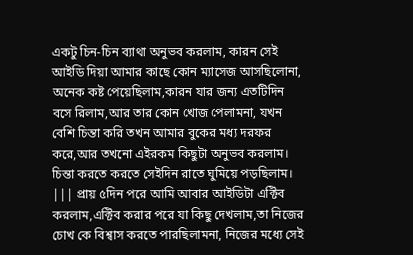একটু চিন-চিন ব্যাথা অনুভব করলাম, কারন সেই আইডি দিয়া আমার কাছে কোন ম্যাসেজ আসছিলোনা, অনেক কষ্ট পেয়েছিলাম,কারন যার জন্য এতটিদিন বসে রিলাম,আর তার কোন খোজ পেলামনা, যখন বেশি চিন্তা করি তখন আমার বুকের মধ্য দরফর করে,আর তখনো এইরকম কিছুটা অনুভব করলাম। চিন্তা করতে করতে সেইদিন রাতে ঘুমিয়ে পড়ছিলাম। ||| প্রায় ৫দিন পরে আমি আবার আইডিটা এক্টিব করলাম,এক্টিব করার পরে যা কিছু দেখলাম,তা নিজের চোখ কে বিশ্বাস করতে পারছিলামনা, নিজের মধ্যে সেই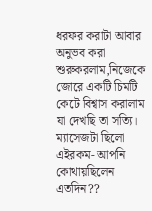ধরফর করাটা আবার অনুভব করা শুরুকরলাম,নিজেকে জোরে একটি চিমটি কেটে বিশ্বাস করালাম যা দেখছি তা সত্যি। ম্যাসেজটা ছিলো এইরকম- আপনি কোথায়ছিলেন এতদিন??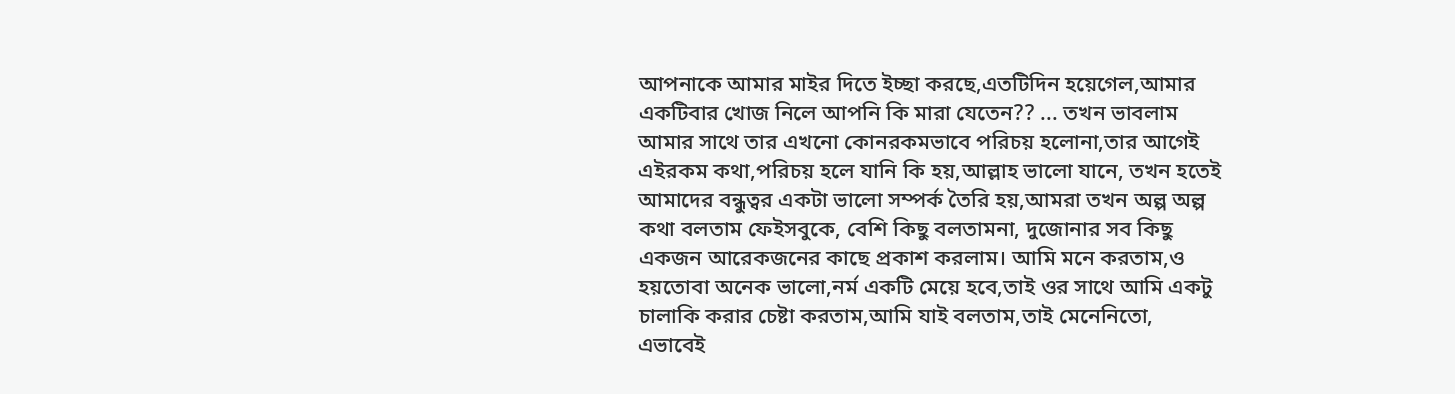আপনাকে আমার মাইর দিতে ইচ্ছা করছে,এতটিদিন হয়েগেল,আমার একটিবার খোজ নিলে আপনি কি মারা যেতেন?? ... তখন ভাবলাম আমার সাথে তার এখনো কোনরকমভাবে পরিচয় হলোনা,তার আগেই এইরকম কথা,পরিচয় হলে যানি কি হয়,আল্লাহ ভালো যানে, তখন হতেই আমাদের বন্ধুত্বর একটা ভালো সম্পর্ক তৈরি হয়,আমরা তখন অল্প অল্প কথা বলতাম ফেইসবুকে, বেশি কিছু বলতামনা, দুজোনার সব কিছু একজন আরেকজনের কাছে প্রকাশ করলাম। আমি মনে করতাম,ও হয়তোবা অনেক ভালো,নর্ম একটি মেয়ে হবে,তাই ওর সাথে আমি একটু চালাকি করার চেষ্টা করতাম,আমি যাই বলতাম,তাই মেনেনিতো, এভাবেই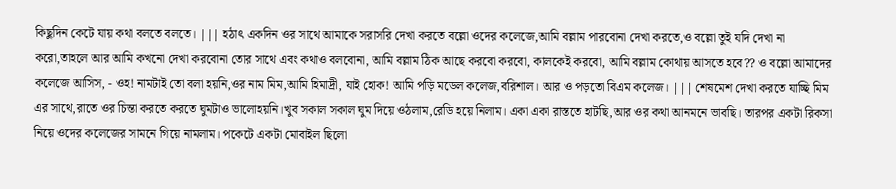কিছুদিন কেটে যায় কথা বলতে বলতে। ||| হঠাৎ একদিন ওর সাথে আমাকে সরাসরি দেখা করতে বল্লো ওদের কলেজে,আমি বল্লাম পারবোনা দেখা করতে,ও বল্লো তুই যদি দেখা না করো,তাহলে আর আমি কখনো দেখা করবোনা তোর সাথে এবং কথাও বলবোনা, আমি বল্লাম ঠিক আছে করবো করবো, কালকেই করবো, আমি বল্লাম কোথায় আসতে হবে?? ও বল্লো আমাদের কলেজে আসিস, - ওহ! নামটাই তো বলা হয়নি,ওর নাম মিম,আমি হিমাদ্রী, যাই হোক! আমি পড়ি মডেল কলেজ,বরিশাল। আর ও পড়তো বিএম কলেজ। ||| শেষমেশ দেখা করতে যাচ্ছি মিম এর সাথে,রাতে ওর চিন্তা করতে করতে ঘুমটাও ভালোহয়নি।খুব সকাল সকাল ঘুম দিয়ে ওঠলাম,রেডি হয়ে নিলাম। একা একা রাস্ততে হাটছি,আর ওর কথা আনমনে ভাবছি। তারপর একটা রিকসা নিয়ে ওদের কলেজের সামনে গিয়ে নামলাম। পকেটে একটা মোবাইল ছিলো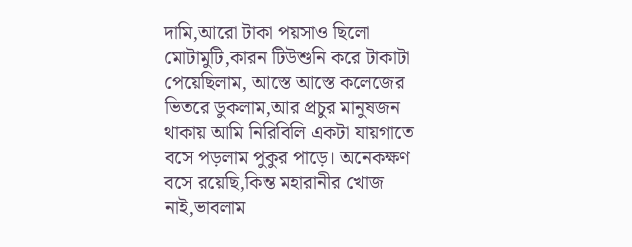দামি,আরো টাকা পয়সাও ছিলো মোটামুটি,কারন টিউশুনি করে টাকাটা পেয়েছিলাম, আস্তে আস্তে কলেজের ভিতরে ডুকলাম,আর প্রচুর মানুষজন থাকায় আমি নিরিবিলি একটা যায়গাতে বসে পড়লাম পুকুর পাড়ে। অনেকক্ষণ বসে রয়েছি,কিন্ত মহারানীর খোজ নাই,ভাবলাম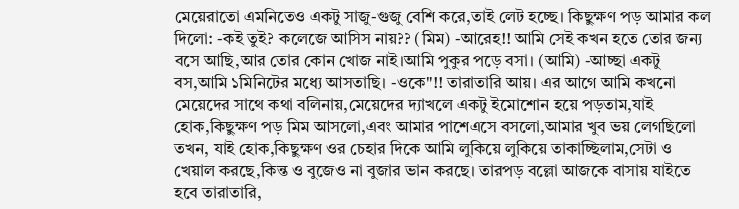মেয়েরাতো এমনিতেও একটু সাজু-গুজু বেশি করে,তাই লেট হচ্ছে। কিছুক্ষণ পড় আমার কল দিলো: -কই তুই? কলেজে আসিস নায়?? (মিম) -আরেহ!! আমি সেই কখন হতে তোর জন্য বসে আছি,আর তোর কোন খোজ নাই।আমি পুকুর পড়ে বসা। (আমি) -আচ্ছা একটু বস,আমি ১মিনিটের মধ্যে আসতাছি। -ওকে"!! তারাতারি আয়। এর আগে আমি কখনো মেয়েদের সাথে কথা বলিনায়,মেয়েদের দ্যাখলে একটু ইমোশোন হয়ে পড়তাম,যাই হোক,কিছুক্ষণ পড় মিম আসলো,এবং আমার পাশেএসে বসলো,আমার খুব ভয় লেগছিলো তখন, যাই হোক,কিছুক্ষণ ওর চেহার দিকে আমি লুকিয়ে লুকিয়ে তাকাচ্ছিলাম,সেটা ও খেয়াল করছে,কিন্ত ও বুজেও না বুজার ভান করছে। তারপড় বল্লো আজকে বাসায় যাইতে হবে তারাতারি,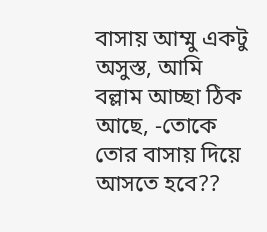বাসায় আম্মু একটু অসুস্ত, আমি বল্লাম আচ্ছা ঠিক আছে, -তোকে তোর বাসায় দিয়ে আসতে হবে??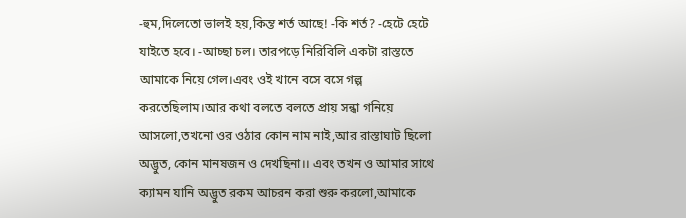-হুম,দিলেতো ভালই হয়,কিন্ত শর্ত আছে! -কি শর্ত? -হেটে হেটে যাইতে হবে। -আচ্ছা চল। তারপড়ে নিরিবিলি একটা রাস্ততে আমাকে নিয়ে গেল।এবং ওই খানে বসে বসে গল্প করতেছিলাম।আর কথা বলতে বলতে প্রায় সন্ধা গনিয়ে আসলো,তখনো ওর ওঠার কোন নাম নাই,আর রাস্তাঘাট ছিলো অদ্ভুত, কোন মানষজন ও দেখছিনা।। এবং তখন ও আমার সাথে ক্যামন যানি অদ্ভুত রকম আচরন করা শুরু করলো,আমাকে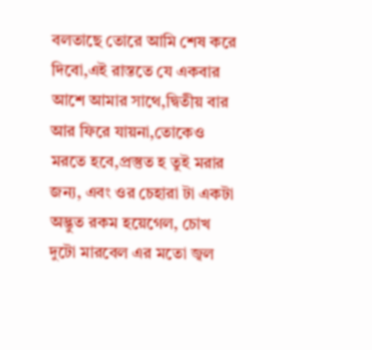বলতাছে তোরে আমি শেষ করে দিবো,এই রাস্ততে যে একবার আশে আমার সাথে,দ্বিতীয় বার আর ফিরে যায়না,তোকেও মরতে হবে,প্রস্তুত হ তুই মরার জন্য, এবং ওর চেহারা টা একটা অদ্ভুত রকম হয়েগেল, চোখ দুটো মারবেল এর মতো জ্বল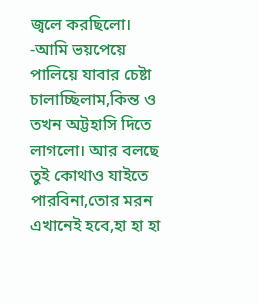জ্বলে করছিলো। -আমি ভয়পেয়ে পালিয়ে যাবার চেষ্টা চালাচ্ছিলাম,কিন্ত ও তখন অট্টহাসি দিতে লাগলো। আর বলছে তুই কোথাও যাইতে পারবিনা,তোর মরন এখানেই হবে,হা হা হা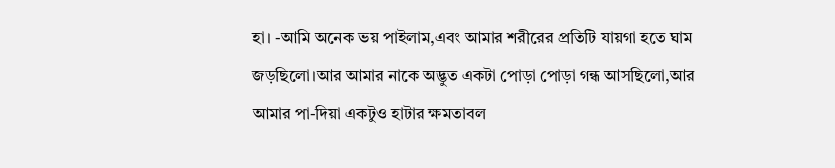হা। -আমি অনেক ভয় পাইলাম,এবং আমার শরীরের প্রতিটি যায়গা হতে ঘাম জড়ছিলো।আর আমার নাকে অদ্ভুত একটা পোড়া পোড়া গন্ধ আসছিলো,আর আমার পা-দিয়া একটুও হাটার ক্ষমতাবল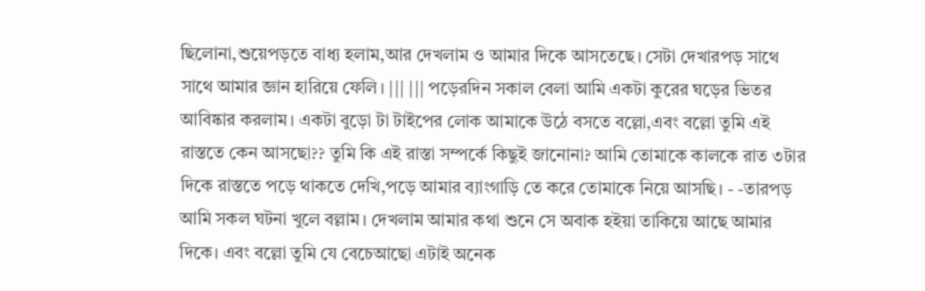ছিলোনা,শুয়েপড়তে বাধ্য হলাম,আর দেখলাম ও আমার দিকে আসতেছে। সেটা দেখারপড় সাথে সাথে আমার জ্ঞান হারিয়ে ফেলি। ||| ||| পড়েরদিন সকাল বেলা আমি একটা কুরের ঘড়ের ভিতর আবিষ্কার করলাম। একটা বুড়ো টা টাইপের লোক আমাকে উঠে বসতে বল্লো,এবং বল্লো তুমি এই রাস্ততে কেন আসছো?? তুমি কি এই রাস্তা সম্পর্কে কিছুই জানোনা? আমি তোমাকে কালকে রাত ৩টার দিকে রাস্ততে পড়ে থাকতে দেখি,পড়ে আমার ব্যাংগাড়ি তে করে তোমাকে নিয়ে আসছি। - -তারপড় আমি সকল ঘটনা খুলে বল্লাম। দেখলাম আমার কথা শুনে সে অবাক হইয়া তাকিয়ে আছে আমার দিকে। এবং বল্লো তুমি যে বেচেআছো এটাই অনেক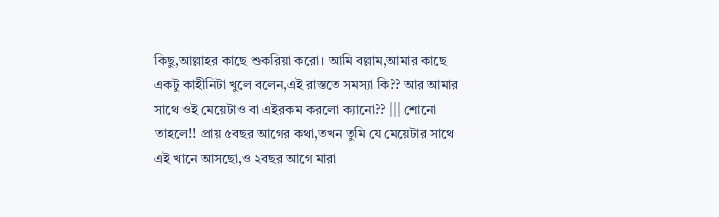কিছু,আল্লাহর কাছে শুকরিয়া করো। আমি বল্লাম,আমার কাছে একটু কাহীনিটা খুলে বলেন,এই রাস্ততে সমস্যা কি?? আর আমার সাথে ওই মেয়েটাও বা এইরকম করলো ক্যানো?? ||| শোনো তাহলে!! প্রায় ৫বছর আগের কথা,তখন তুমি যে মেয়েটার সাথে এই খানে আসছো,ও ২বছর আগে মারা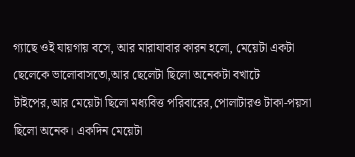গ্যাছে ওই যায়গায় বসে, আর মারাযাবার কারন হলো, মেয়েটা একটা ছেলেকে ভালোবাসতো,আর ছেলেটা ছিলো অনেকটা বখাটে টাইপের,আর মেয়েটা ছিলো মধ্যবিত্ত পরিবারের,পোলাটারও টাকা-পয়সা ছিলো অনেক। একদিন মেয়েটা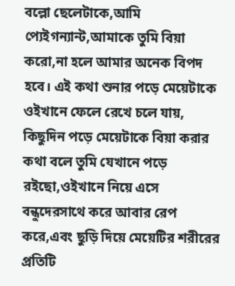বল্লো ছেলেটাকে,আমি প্যেইগন্যান্ট,আমাকে তুমি বিয়া করো,না হলে আমার অনেক বিপদ হবে। এই কথা শুনার পড়ে মেয়েটাকে ওইখানে ফেলে রেখে চলে যায়, কিছুদিন পড়ে মেয়েটাকে বিয়া করার কথা বলে তুমি যেখানে পড়ে রইছো,ওইখানে নিয়ে এসে বন্ধুদেরসাথে করে আবার রেপ করে,এবং ছুড়ি দিয়ে মেয়েটির শরীরের প্রতিটি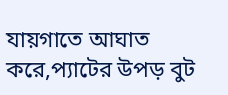যায়গাতে আঘাত করে,প্যাটের উপড় বুট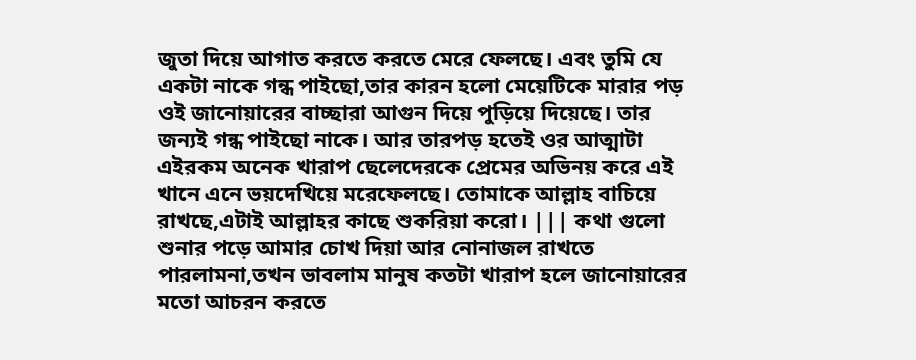জুতা দিয়ে আগাত করতে করতে মেরে ফেলছে। এবং তুমি যে একটা নাকে গন্ধ পাইছো,তার কারন হলো মেয়েটিকে মারার পড় ওই জানোয়ারের বাচ্ছারা আগুন দিয়ে পুড়িয়ে দিয়েছে। তার জন্যই গন্ধ পাইছো নাকে। আর তারপড় হতেই ওর আত্মাটা এইরকম অনেক খারাপ ছেলেদেরকে প্রেমের অভিনয় করে এই খানে এনে ভয়দেখিয়ে মরেফেলছে। তোমাকে আল্লাহ বাচিয়ে রাখছে,এটাই আল্লাহর কাছে শুকরিয়া করো। ||| কথা গুলো শুনার পড়ে আমার চোখ দিয়া আর নোনাজল রাখতে পারলামনা,তখন ভাবলাম মানুষ কতটা খারাপ হলে জানোয়ারের মতো আচরন করতে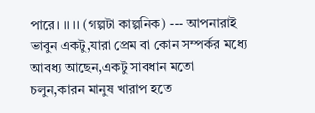পারে। ।। ।। (গল্পটা কাল্পনিক) --- আপনারাই ভাবুন একটু,যারা প্রেম বা কোন সম্পর্কর মধ্যে আবধ্য আছেন,একটু সাবধান মতো চলুন,কারন মানুষ খারাপ হতে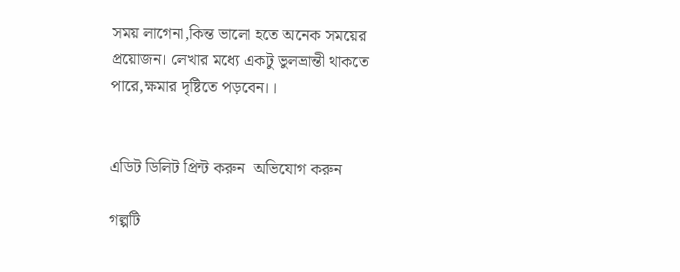সময় লাগেনা,কিন্ত ভালো হতে অনেক সময়ের প্রয়োজন। লেখার মধ্যে একটু ভুলভ্রান্তী থাকতে পারে,ক্ষমার দৃষ্টিতে পড়বেন।।


এডিট ডিলিট প্রিন্ট করুন  অভিযোগ করুন

গল্পটি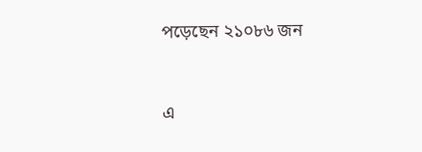পড়েছেন ২১০৮৬ জন


এ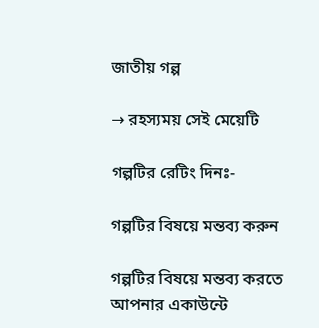জাতীয় গল্প

→ রহস্যময় সেই মেয়েটি

গল্পটির রেটিং দিনঃ-

গল্পটির বিষয়ে মন্তব্য করুন

গল্পটির বিষয়ে মন্তব্য করতে আপনার একাউন্টে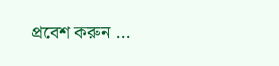প্রবেশ করুন ...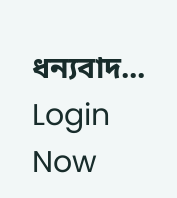ধন্যবাদ... Login Now